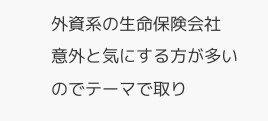外資系の生命保険会社
意外と気にする方が多いのでテーマで取り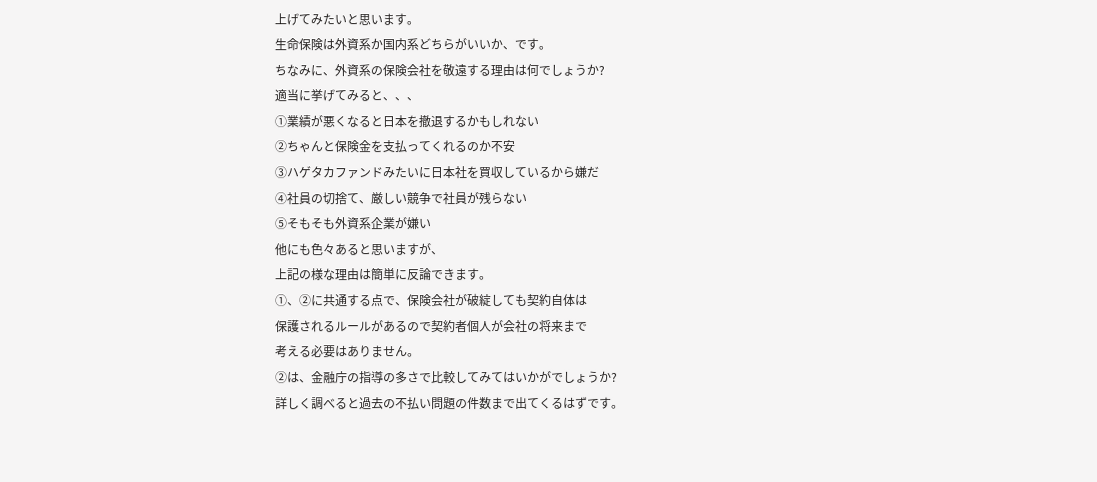上げてみたいと思います。
生命保険は外資系か国内系どちらがいいか、です。
ちなみに、外資系の保険会社を敬遠する理由は何でしょうか?
適当に挙げてみると、、、
①業績が悪くなると日本を撤退するかもしれない
②ちゃんと保険金を支払ってくれるのか不安
③ハゲタカファンドみたいに日本社を買収しているから嫌だ
④社員の切捨て、厳しい競争で社員が残らない
⑤そもそも外資系企業が嫌い
他にも色々あると思いますが、
上記の様な理由は簡単に反論できます。
①、②に共通する点で、保険会社が破綻しても契約自体は
保護されるルールがあるので契約者個人が会社の将来まで
考える必要はありません。
②は、金融庁の指導の多さで比較してみてはいかがでしょうか?
詳しく調べると過去の不払い問題の件数まで出てくるはずです。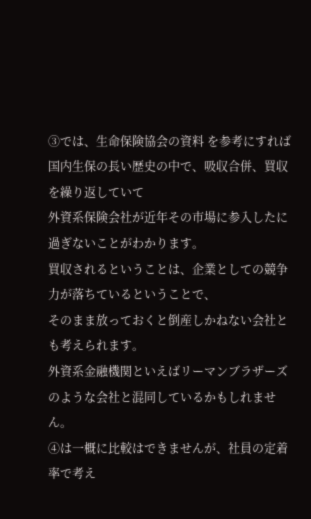③では、生命保険協会の資料 を参考にすれば
国内生保の長い歴史の中で、吸収合併、買収を繰り返していて
外資系保険会社が近年その市場に参入したに過ぎないことがわかります。
買収されるということは、企業としての競争力が落ちているということで、
そのまま放っておくと倒産しかねない会社とも考えられます。
外資系金融機関といえばリーマンブラザーズのような会社と混同しているかもしれません。
④は一概に比較はできませんが、社員の定着率で考え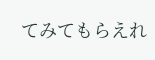てみてもらえれ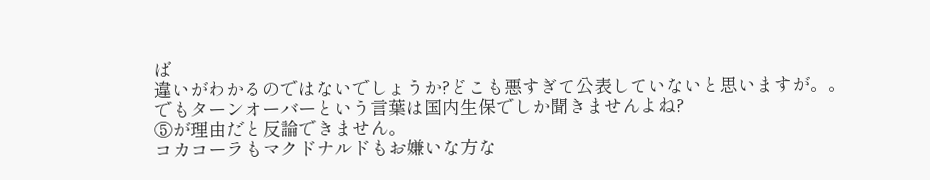ば
違いがわかるのではないでしょうか?どこも悪すぎて公表していないと思いますが。。
でもターンオーバーという言葉は国内生保でしか聞きませんよね?
⑤が理由だと反論できません。
コカコーラもマクドナルドもお嫌いな方な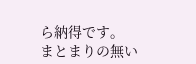ら納得です。
まとまりの無い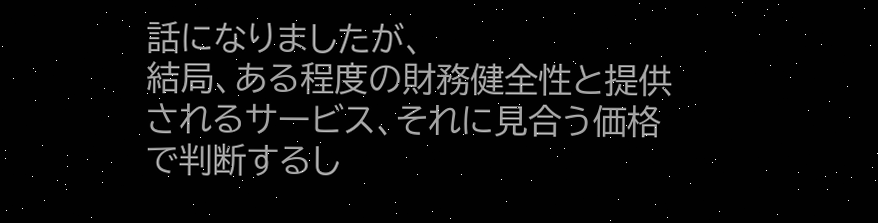話になりましたが、
結局、ある程度の財務健全性と提供されるサービス、それに見合う価格で判断するし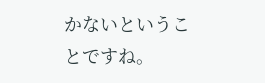かないということですね。